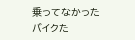乗ってなかったバイクた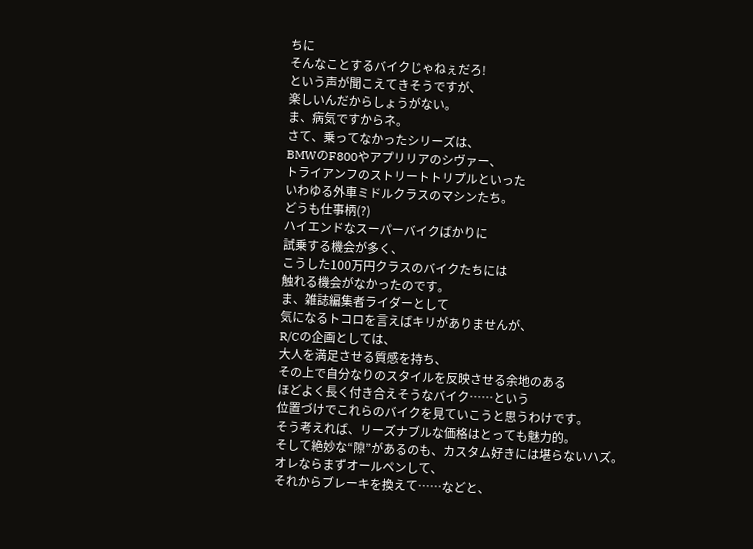ちに
そんなことするバイクじゃねぇだろ!
という声が聞こえてきそうですが、
楽しいんだからしょうがない。
ま、病気ですからネ。
さて、乗ってなかったシリーズは、
BMWのF800やアプリリアのシヴァー、
トライアンフのストリートトリプルといった
いわゆる外車ミドルクラスのマシンたち。
どうも仕事柄(?)
ハイエンドなスーパーバイクばかりに
試乗する機会が多く、
こうした100万円クラスのバイクたちには
触れる機会がなかったのです。
ま、雑誌編集者ライダーとして
気になるトコロを言えばキリがありませんが、
R/Cの企画としては、
大人を満足させる質感を持ち、
その上で自分なりのスタイルを反映させる余地のある
ほどよく長く付き合えそうなバイク……という
位置づけでこれらのバイクを見ていこうと思うわけです。
そう考えれば、リーズナブルな価格はとっても魅力的。
そして絶妙な“隙”があるのも、カスタム好きには堪らないハズ。
オレならまずオールペンして、
それからブレーキを換えて……などと、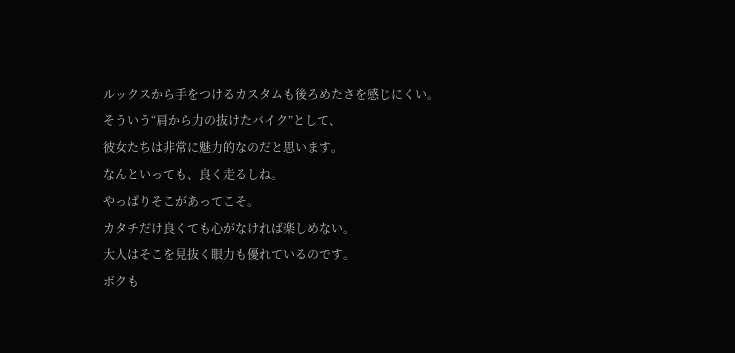ルックスから手をつけるカスタムも後ろめたさを感じにくい。
そういう“肩から力の抜けたバイク”として、
彼女たちは非常に魅力的なのだと思います。
なんといっても、良く走るしね。
やっぱりそこがあってこそ。
カタチだけ良くても心がなければ楽しめない。
大人はそこを見抜く眼力も優れているのです。
ボクも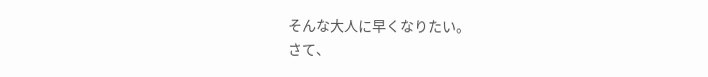そんな大人に早くなりたい。
さて、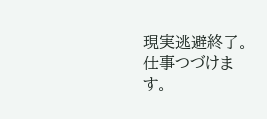現実逃避終了。
仕事つづけます。